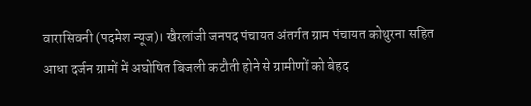वारासिवनी (पदमेश न्यूज)। खैरलांजी जनपद पंचायत अंतर्गत ग्राम पंचायत कोथुरना सहित आधा दर्जन ग्रामों में अघोषित बिजली कटौती होने से ग्रामीणों को बेहद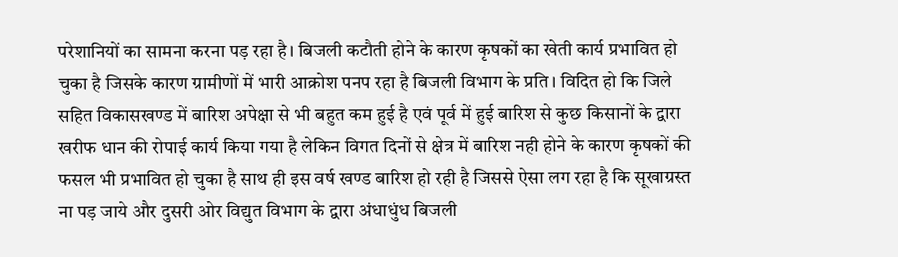परेशानियों का सामना करना पड़ रहा है। बिजली कटौती होने के कारण कृषकों का खेती कार्य प्रभावित हो चुका है जिसके कारण ग्रामीणों में भारी आक्रोश पनप रहा है बिजली विभाग के प्रति। विदित हो कि जिले सहित विकासखण्ड में बारिश अपेक्षा से भी बहुत कम हुई है एवं पूर्व में हुई बारिश से कुछ किसानों के द्वारा खरीफ धान की रोपाई कार्य किया गया है लेकिन विगत दिनों से क्षेत्र में बारिश नही होने के कारण कृषकों की फसल भी प्रभावित हो चुका है साथ ही इस वर्ष खण्ड बारिश हो रही है जिससे ऐसा लग रहा है कि सूखाग्रस्त ना पड़ जाये और दुसरी ओर विद्युत विभाग के द्वारा अंधाधुंध बिजली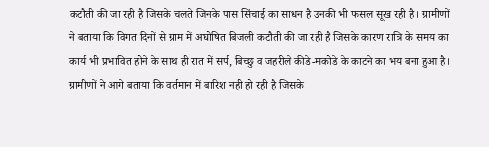कटौती की जा रही है जिसके चलते जिनके पास सिंचाई का साधन है उनकी भी फसल सूख रही है। ग्रामीणों ने बताया कि विगत दिनों से ग्राम में अघोषित बिजली कटौती की जा रही है जिसके कारण रात्रि के समय का कार्य भी प्रभावित होने के साथ ही रात में सर्प, बिच्छु व जहरीले कीडे-मकोडे के काटने का भय बना हुआ है। ग्रामीणों ने आगे बताया कि वर्तमान में बारिश नही हो रही है जिसके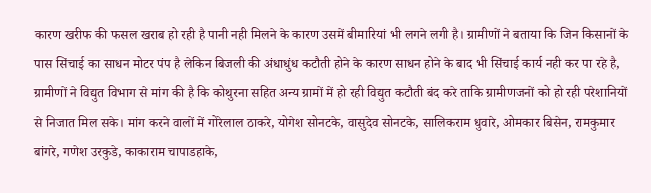कारण खरीफ की फसल खराब हो रही है पानी नही मिलने के कारण उसमें बीमारियां भी लगने लगी है। ग्रामीणों ने बताया कि जिन किसानों के पास सिंचाई का साधन मोटर पंप है लेकिन बिजली की अंधाधुंध कटौती होने के कारण साधन होने के बाद भी सिंचाई कार्य नही कर पा रहे है, ग्रामीणों ने विद्युत विभाग से मांग की है कि कोथुरना सहित अन्य ग्रामों में हो रही विद्युत कटौती बंद करे ताकि ग्रामीणजनों को हो रही परेशानियों से निजात मिल सके। मांग करने वालों में गोरेलाल ठाकरे, योगेश सोनटके, वासुदेव सोनटके, सालिकराम धुवारे, ओमकार बिसेन, रामकुमार बांगरे, गणेश उरकुडे, काकाराम चापाडहाके,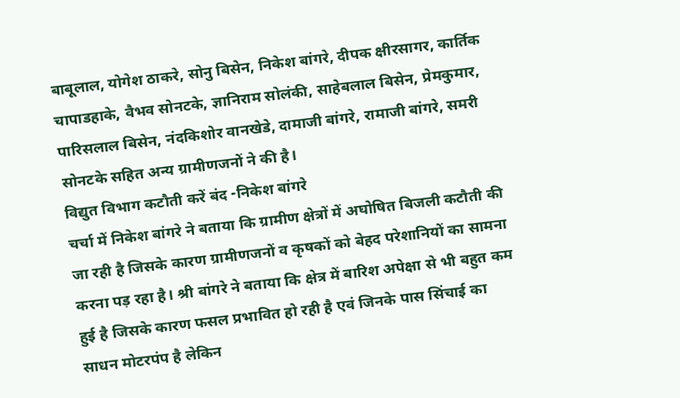बाबूलाल, योगेश ठाकरे, सोनु बिसेन, निकेश बांगरे, दीपक क्षीरसागर, कार्तिक चापाडहाके, वैभव सोनटके, ज्ञानिराम सोलंकी, साहेबलाल बिसेन, प्रेमकुमार, पारिसलाल बिसेन, नंदकिशोर वानखेडे, दामाजी बांगरे, रामाजी बांगरे, समरी सोनटके सहित अन्य ग्रामीणजनों ने की है।
विद्युत विभाग कटौती करें बंद -निकेश बांगरे
चर्चा में निकेश बांगरे ने बताया कि ग्रामीण क्षेत्रों में अघोषित बिजली कटौती की जा रही है जिसके कारण ग्रामीणजनों व कृषकों को बेहद परेशानियों का सामना करना पड़ रहा है। श्री बांगरे ने बताया कि क्षेत्र में बारिश अपेक्षा से भी बहुत कम हुई है जिसके कारण फसल प्रभावित हो रही है एवं जिनके पास सिंचाई का साधन मोटरपंप है लेकिन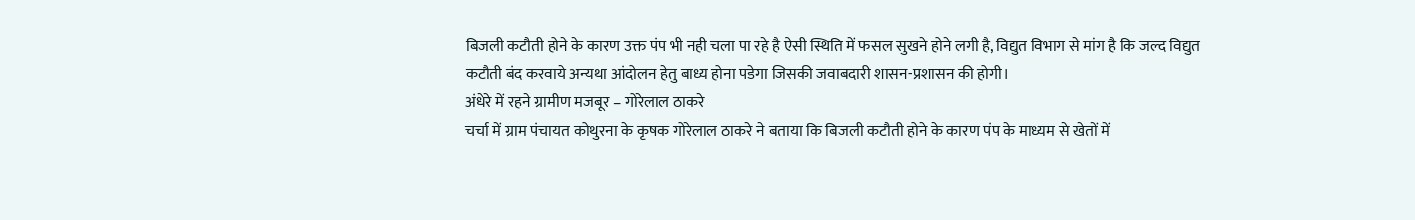बिजली कटौती होने के कारण उक्त पंप भी नही चला पा रहे है ऐसी स्थिति में फसल सुखने होने लगी है, विद्युत विभाग से मांग है कि जल्द विद्युत कटौती बंद करवाये अन्यथा आंदोलन हेतु बाध्य होना पडेगा जिसकी जवाबदारी शासन-प्रशासन की होगी।
अंधेरे में रहने ग्रामीण मजबूर – गोरेलाल ठाकरे
चर्चा में ग्राम पंचायत कोथुरना के कृषक गोरेलाल ठाकरे ने बताया कि बिजली कटौती होने के कारण पंप के माध्यम से खेतों में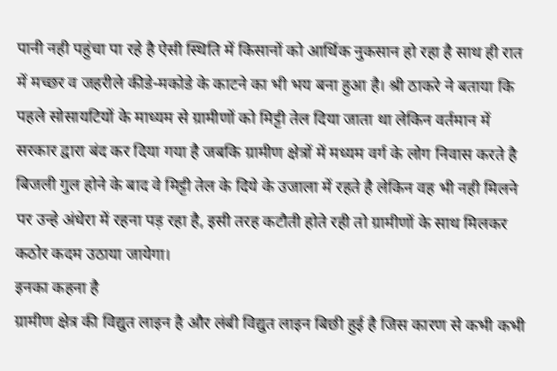पानी नही पहुंचा पा रहे है ऐसी स्थिति में किसानों को आर्थिक नुकसान हो रहा है साथ ही रात में मच्छर व जहरीले कीडे-मकोडे के काटने का भी भय बना हुआ है। श्री ठाकरे ने बताया कि पहले सोसायटियों के माध्यम से ग्रामीणों को मिट्टी तेल दिया जाता था लेकिन वर्तमान में सरकार द्वारा बंद कर दिया गया है जबकि ग्रामीण क्षेत्रों में मध्यम वर्ग के लोग निवास करते है बिजली गुल होने के बाद वे मिट्टी तेल के दिये के उजाला में रहते है लेकिन वह भी नही मिलने पर उन्हे अंधेरा में रहना पड़ रहा है, इसी तरह कटौती होते रही तो ग्रामीणों के साथ मिलकर कठोर कदम उठाया जायेगा।
इनका कहना है
ग्रामीण क्षेत्र की विद्युत लाइन है और लंबी विद्युत लाइन बिछी हुई है जिस कारण से कभी कभी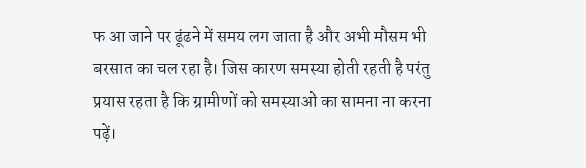फ आ जाने पर ढूंढने में समय लग जाता है और अभी मौसम भी बरसात का चल रहा है। जिस कारण समस्या होती रहती है परंतु प्रयास रहता है कि ग्रामीणों को समस्याओं का सामना ना करना पढ़ें।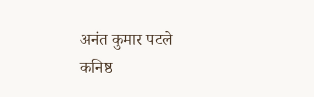अनंत कुमार पटले
कनिष्ठ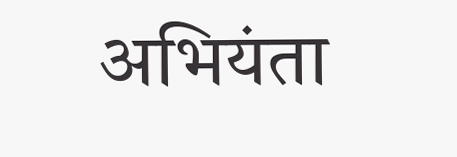अभियंता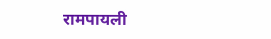रामपायली